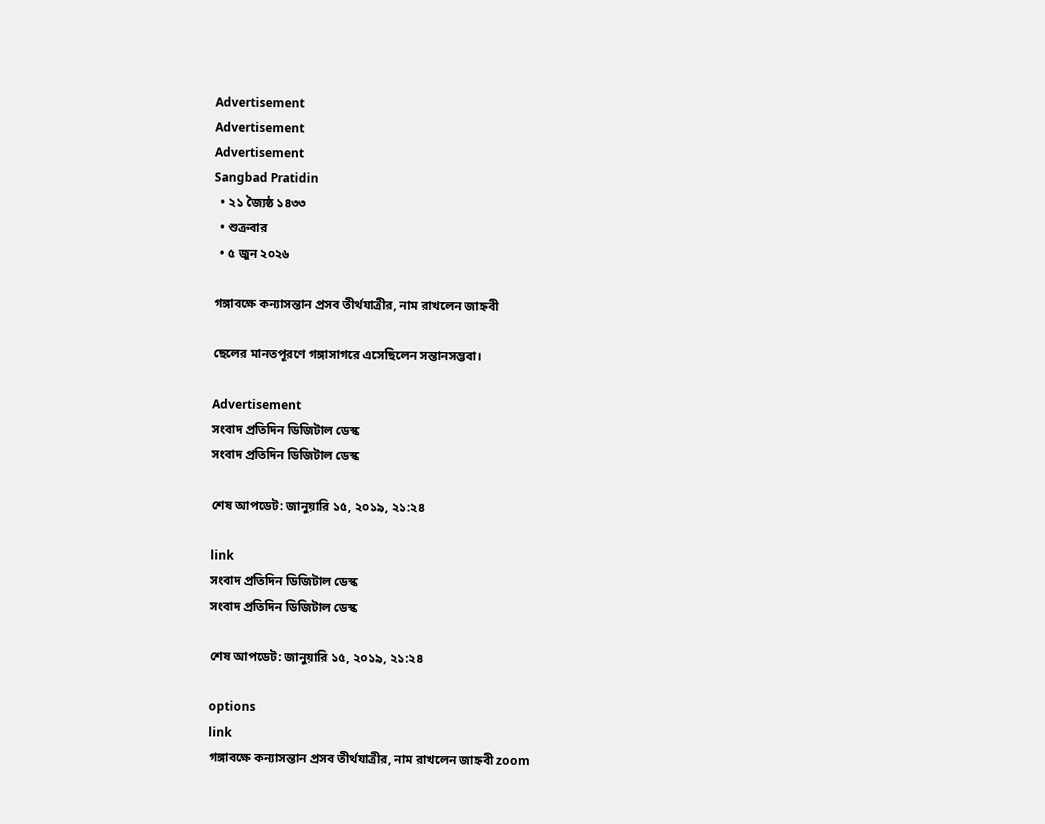Advertisement
Advertisement
Advertisement
Sangbad Pratidin
  • ২১ জ্যৈষ্ঠ ১৪৩৩
  • শুক্রবার
  • ৫ জুন ২০২৬

গঙ্গাবক্ষে কন্যাসন্তান প্রসব তীর্থযাত্রীর, নাম রাখলেন জাহ্নবী

ছেলের মানতপূরণে গঙ্গাসাগরে এসেছিলেন সন্তানসম্ভবা।

Advertisement
সংবাদ প্রতিদিন ডিজিটাল ডেস্ক
সংবাদ প্রতিদিন ডিজিটাল ডেস্ক

শেষ আপডেট: জানুয়ারি ১৫, ২০১৯, ২১:২৪

link
সংবাদ প্রতিদিন ডিজিটাল ডেস্ক
সংবাদ প্রতিদিন ডিজিটাল ডেস্ক

শেষ আপডেট: জানুয়ারি ১৫, ২০১৯, ২১:২৪

options
link
গঙ্গাবক্ষে কন্যাসন্তান প্রসব তীর্থযাত্রীর, নাম রাখলেন জাহ্নবী zoom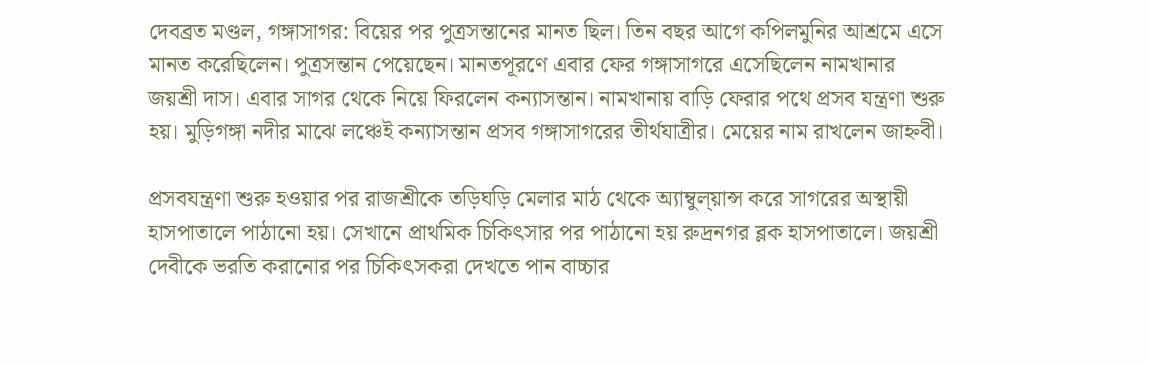দেবব্রত মণ্ডল, গঙ্গাসাগর: বিয়ের পর পুত্রসন্তানের মানত ছিল। তিন বছর আগে কপিলমুনির আশ্রমে এসে মানত করেছিলেন। পুত্রসন্তান পেয়েছেন। মানতপূরণে এবার ফের গঙ্গাসাগরে এসেছিলেন নামখানার জয়শ্রী দাস। এবার সাগর থেকে নিয়ে ফিরলেন কন্যাসন্তান। নামখানায় বাড়ি ফেরার পথে প্রসব যন্ত্রণা শুরু হয়। মুড়িগঙ্গা নদীর মাঝে লঞ্চেই কন্যাসন্তান প্রসব গঙ্গাসাগরের তীর্থযাত্রীর। মেয়ের নাম রাখলেন জাহ্নবী।

প্রসবযন্ত্রণা শুরু হওয়ার পর রাজশ্রীকে তড়িঘড়ি মেলার মাঠ থেকে অ্যাম্বুল্য়ান্স করে সাগরের অস্থায়ী হাসপাতালে পাঠানো হয়। সেখানে প্রাথমিক চিকিৎসার পর পাঠানো হয় রুদ্রনগর ব্লক হাসপাতালে। জয়শ্রী দেবীকে ভরতি করানোর পর চিকিৎসকরা দেখতে পান বাচ্চার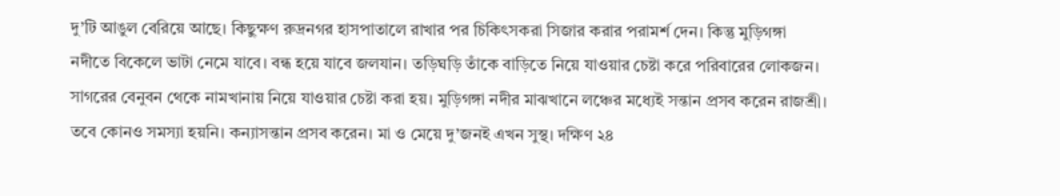দু’টি আঙুল বেরিয়ে আছে। কিছুক্ষণ রুদ্রনগর হাসপাতালে রাখার পর চিকিৎসকরা সিজার করার পরামর্শ দেন। কিন্তু মুড়িগঙ্গা নদীতে বিকেলে ভাটা নেমে যাবে। বন্ধ হয়ে যাবে জলযান। তড়িঘড়ি তাঁকে বাড়িতে নিয়ে যাওয়ার চেষ্টা করে পরিবারের লোকজন। সাগরের বেনুবন থেকে নামখানায় নিয়ে যাওয়ার চেষ্টা করা হয়। মুড়িগঙ্গা নদীর মাঝখানে লঞ্চের মধ্যেই সন্তান প্রসব করেন রাজশ্রী। তবে কোনও সমস্যা হয়নি। কন্যাসন্তান প্রসব করেন। মা ও মেয়ে দু’জনই এখন সুস্থ। দক্ষিণ ২৪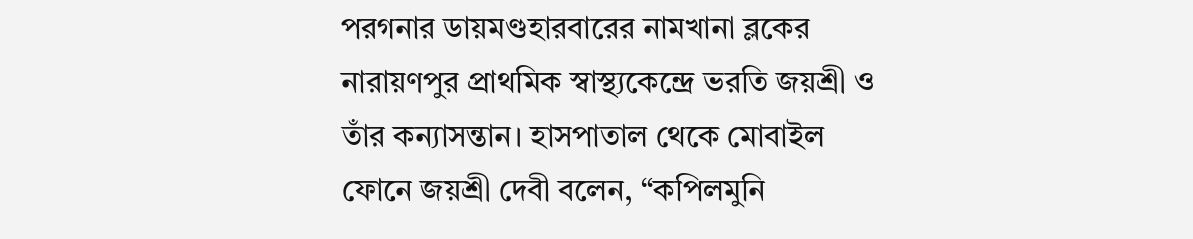পরগনার ডায়মণ্ডহারবারের নামখানা ব্লকের নারায়ণপুর প্রাথমিক স্বাস্থ্যকেন্দ্রে ভরতি জয়শ্রী ও তাঁর কন্যাসন্তান। হাসপাতাল থেকে মোবাইল ফোনে জয়শ্রী দেবী বলেন, “কপিলমুনি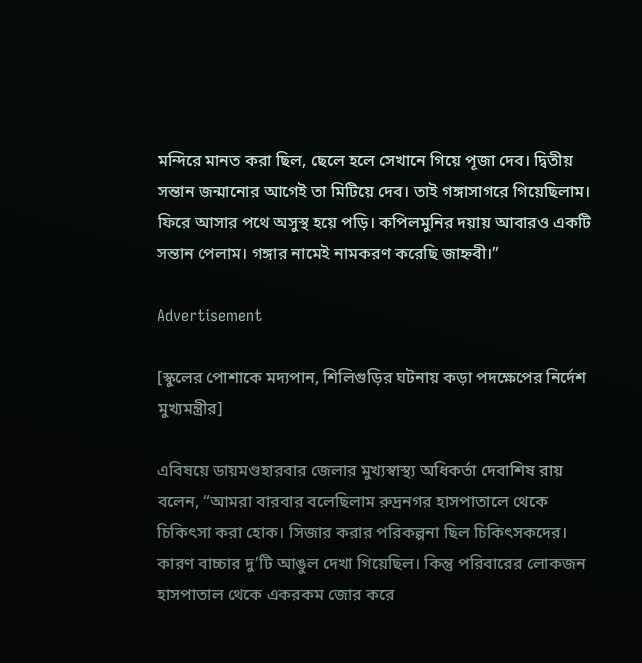মন্দিরে মানত করা ছিল, ছেলে হলে সেখানে গিয়ে পূজা দেব। দ্বিতীয় সন্তান জন্মানোর আগেই তা মিটিয়ে দেব। তাই গঙ্গাসাগরে গিয়েছিলাম। ফিরে আসার পথে অসুস্থ হয়ে পড়ি। কপিলমুনির দয়ায় আবারও একটি সন্তান পেলাম। গঙ্গার নামেই নামকরণ করেছি জাহ্নবী।”

Advertisement

[স্কুলের পোশাকে মদ্যপান, শিলিগুড়ির ঘটনায় কড়া পদক্ষেপের নির্দেশ মুখ্যমন্ত্রীর]

এবিষয়ে ডায়মণ্ডহারবার জেলার মুখ্যস্বাস্থ্য অধিকর্তা দেবাশিষ রায় বলেন, “আমরা বারবার বলেছিলাম রুদ্রনগর হাসপাতালে থেকে চিকিৎসা করা হোক। সিজার করার পরিকল্পনা ছিল চিকিৎসকদের। কারণ বাচ্চার দু’টি আঙুল দেখা গিয়েছিল। কিন্তু পরিবারের লোকজন হাসপাতাল থেকে একরকম জোর করে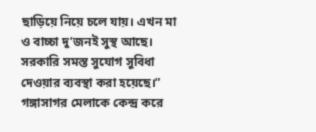ছাড়িয়ে নিয়ে চলে যায়। এখন মা ও বাচ্চা দু’জনই সুস্থ আছে। সরকারি সমস্ত সুযোগ সুবিধা দেওয়ার ব্যবস্থা করা হয়েছে।” গঙ্গাসাগর মেলাকে কেন্দ্র করে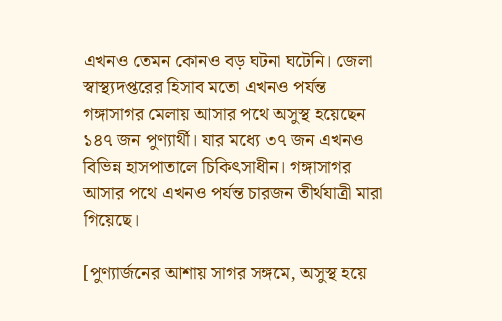এখনও তেমন কোনও বড় ঘটনা ঘটেনি। জেলা স্বাস্থ্যদপ্তরের হিসাব মতো এখনও পর্যন্ত গঙ্গাসাগর মেলায় আসার পথে অসুস্থ হয়েছেন ১৪৭ জন পুণ্যার্থী। যার মধ্যে ৩৭ জন এখনও বিভিন্ন হাসপাতালে চিকিৎসাধীন। গঙ্গাসাগর আসার পথে এখনও পর্যন্ত চারজন তীর্থযাত্রী মারা গিয়েছে।

[পুণ্যার্জনের আশায় সাগর সঙ্গমে, অসুস্থ হয়ে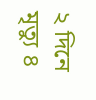২ দিনে মৃত্যু ৪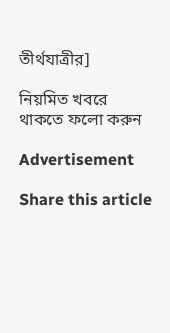তীর্থযাত্রীর]

নিয়মিত খবরে থাকতে ফলো করুন

Advertisement

Share this article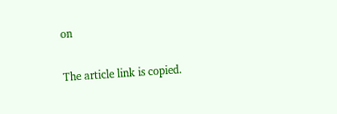on

The article link is copied.